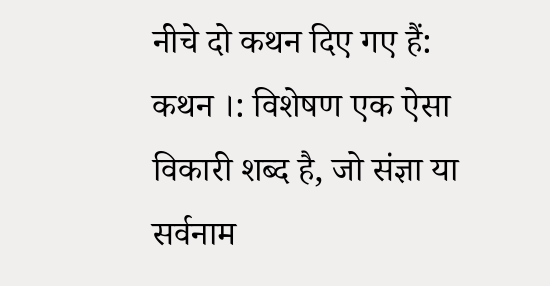नीचे दो कथन दिए गए हैं: कथन ।: विशेषण एक ऐसा विकारी शब्द है, जो संज्ञा या सर्वनाम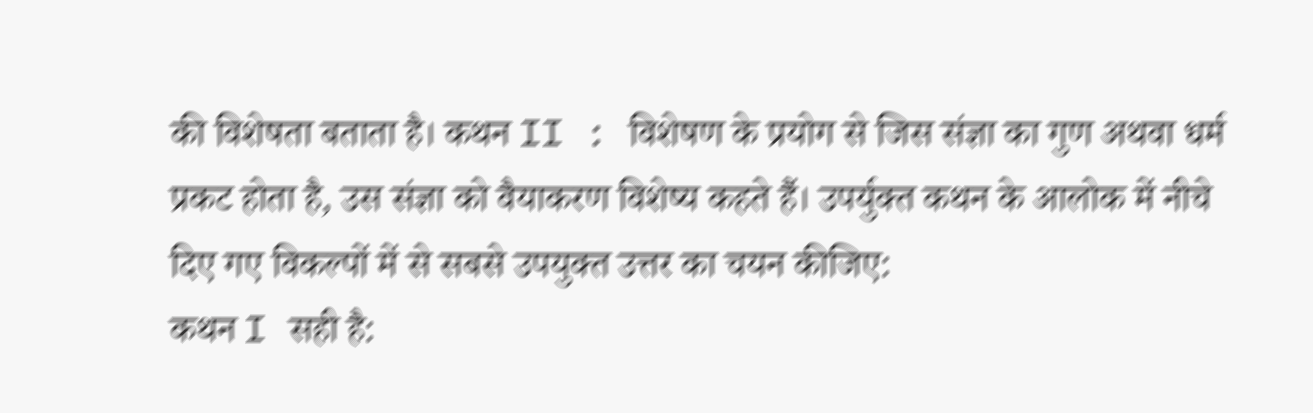की विशेषता बताता है। कथन II : विशेषण के प्रयोग से जिस संज्ञा का गुण अथवा धर्म प्रकट होता है, उस संज्ञा को वैयाकरण विशेष्य कहते हैं। उपर्युक्त कथन के आलोक में नीचे दिए गए विकल्पों में से सबसे उपयुक्त उत्तर का चयन कीजिए:
कथन I सही है: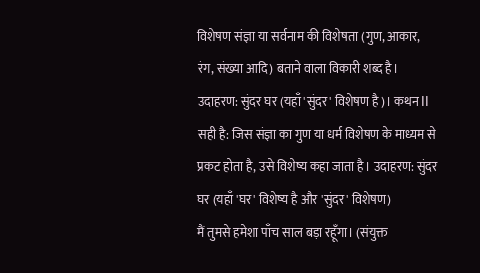विशेषण संज्ञा या सर्वनाम की विशेषता (गुण, आकार, रंग, संख्या आदि) बताने वाला विकारी शब्द है। उदाहरण: सुंदर घर (यहाँ 'सुंदर' विशेषण है)। कथन II सही है: जिस संज्ञा का गुण या धर्म विशेषण के माध्यम से प्रकट होता है, उसे विशेष्य कहा जाता है। उदाहरण: सुंदर घर (यहाँ 'घर' विशेष्य है और 'सुंदर' विशेषण)
मैं तुमसे हमेशा पाँच साल बड़ा रहूँगा। (संयुक्त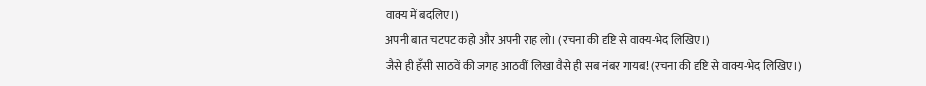वाक्य में बदलिए।)
अपनी बात चटपट कहो और अपनी राह लो। (रचना की दृष्टि से वाक्य-भेद लिखिए।)
जैसे ही हँसी साठवें की जगह आठवीं लिखा वैसे ही सब नंबर गायब! (रचना की दृष्टि से वाक्य-भेद लिखिए।)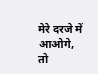मेरे दरजे में आओगे, तो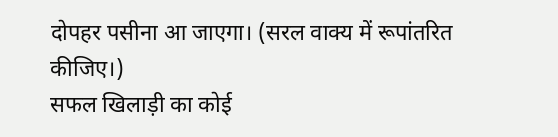दोपहर पसीना आ जाएगा। (सरल वाक्य में रूपांतरित कीजिए।)
सफल खिलाड़ी का कोई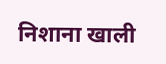निशाना खाली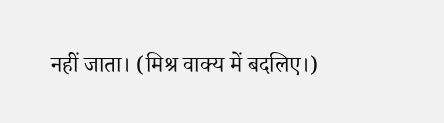नहीं जाता। (मिश्र वाक्य में बदलिए।)